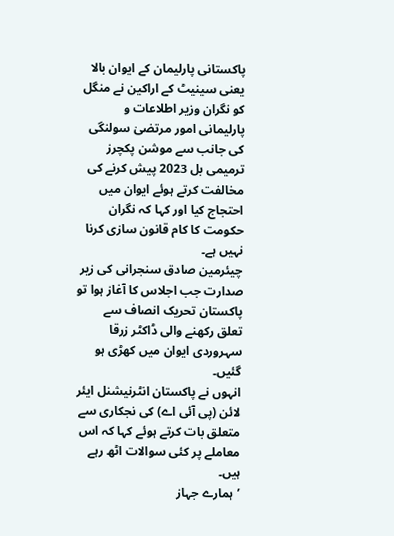پاکستانی پارلیمان کے ایوان بالا یعنی سینیٹ کے اراکین نے منگل کو نگران وزیر اطلاعات و پارلیمانی امور مرتضیٰ سولنگی کی جانب سے موشن پکچرز ترمیمی بل 2023 پیش کرنے کی مخالفت کرتے ہوئے ایوان میں احتجاج کیا اور کہا کہ نگران حکومت کا کام قانون سازی کرنا نہیں ہے۔
چیئرمین صادق سنجرانی کی زیر صدارت جب اجلاس کا آغاز ہوا تو پاکستان تحریک انصاف سے تعلق رکھنے والی ڈاکٹر زرقا سہروردی ایوان میں کھڑی ہو گئیں۔
انہوں نے پاکستان انٹرنیشنل ایئر لائن (پی آئی اے) کی نجکاری سے متعلق بات کرتے ہوئے کہا کہ اس معاملے پر کئی سوالات اٹھ رہے ہیں۔
’ہمارے جہاز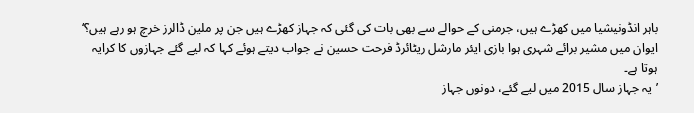باہر انڈونیشیا میں کھڑے ہیں، جرمنی کے حوالے سے بھی بات کی گئی کہ جہاز کھڑے ہیں جن پر ملین ڈالرز خرچ ہو رہے ہیں؟‘
ایوان میں مشیر برائے شہری ہوا بازی ایئر مارشل ریٹائرڈ فرحت حسین نے جواب دیتے ہوئے کہا کہ لیے گئے جہازوں کا کرایہ ہوتا ہے۔
’یہ جہاز سال 2015 میں لیے گئے، دونوں جہاز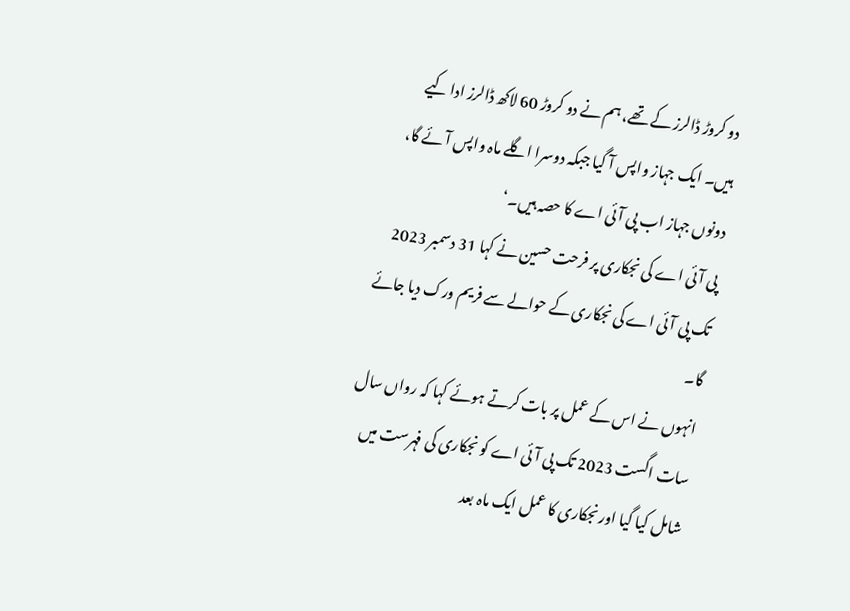دو کروڑ ڈالرز کے تھے، ہم نے دو کروڑ 60 لاکھ ڈالرز ادا کیے ہیں۔ ایک جہاز واپس آ گیا جبکہ دوسرا اگلے ماہ واپس آئے گا، دونوں جہاز اب پی آئی اے کا حصہ ہیں۔‘
پی آئی اے کی نجکاری پر فرحت حسین نے کہا 31 دسمبر 2023 تک پی آئی اے کی نجکاری کے حوالے سے فریم ورک دیا جائے گا۔
انہوں نے اس کے عمل پر بات کرتے ہوئے کہا کہ رواں سال سات اگست 2023 تک پی آئی اے کو نجکاری کی فہرست میں شامل کیا گیا اور نجکاری کا عمل ایک ماہ بعد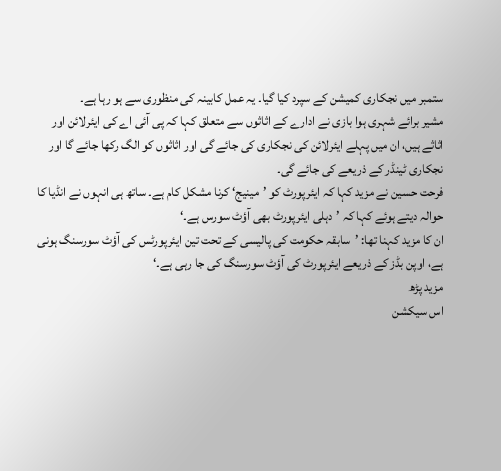ستمبر میں نجکاری کمیشن کے سپرد کیا گیا۔ یہ عمل کابینہ کی منظوری سے ہو رہا ہے۔
مشیر برائے شہری ہوا بازی نے ادارے کے اثاثوں سے متعلق کہا کہ پی آئی اے کی ایئرلائن اور اثاثے ہیں، ان میں پہلے ایئرلائن کی نجکاری کی جائے گی اور اثاثوں کو الگ رکھا جائے گا اور نجکاری ٹینڈر کے ذریعے کی جائے گی۔
فرحت حسین نے مزید کہا کہ ایئرپورٹ کو ’مینیج‘ کرنا مشکل کام ہے۔ ساتھ ہی انہوں نے انڈیا کا حوالہ دیتے ہوئے کہا کہ ’دہلی ایئرپورٹ بھی آؤٹ سورس ہے۔‘
ان کا مزید کہنا تھا: ’سابقہ حکومت کی پالیسی کے تحت تین ایئرپورٹس کی آؤٹ سورسنگ ہونی ہے، اوپن بڈز کے ذریعے ایئرپورٹ کی آؤٹ سورسنگ کی جا رہی ہے۔‘
مزید پڑھ
اس سیکشن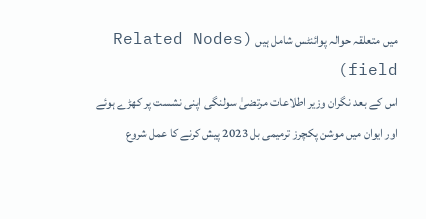میں متعلقہ حوالہ پوائنٹس شامل ہیں (Related Nodes field)
اس کے بعد نگران وزیر اطلاعات مرتضیٰ سولنگی اپنی نشست پر کھڑے ہوئے اور ایوان میں موشن پکچرز ترمیمی بل 2023 پیش کرنے کا عمل شروع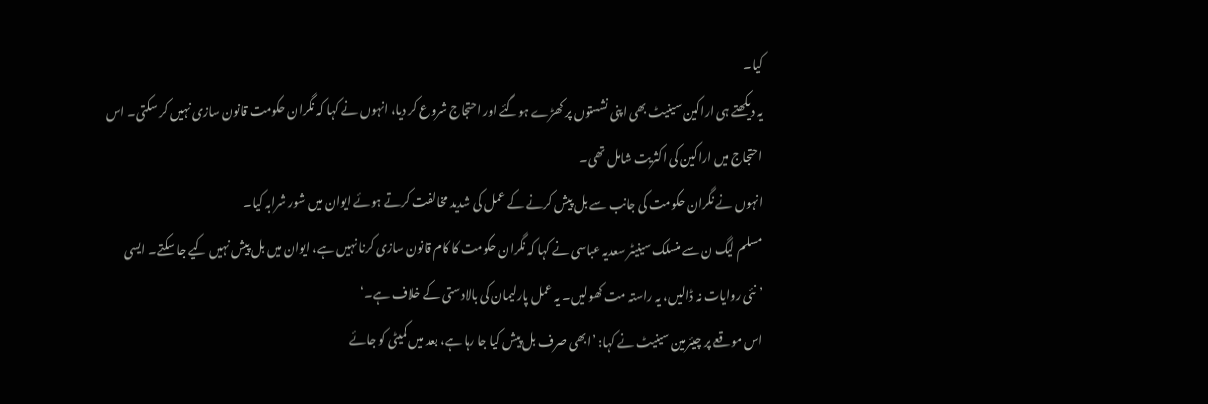کیا۔
یہ دیکھتے ہی اراکین سینیٹ بھی اپنی نشستوں پر کھڑے ہوگئے اور احتجاج شروع کر دیا، انہوں نے کہا کہ نگران حکومت قانون سازی نہیں کر سکتی۔ اس احتجاج میں اراکین کی اکثریت شامل تھی۔
انہوں نے نگران حکومت کی جانب سے بل پیش کرنے کے عمل کی شدید مخالفت کرتے ہوئے ایوان میں شور شرابہ کیا۔
مسلم لیگ ن سے منسلک سینیٹر سعدیہ عباسی نے کہا کہ نگران حکومت کا کام قانون سازی کرنا نہیں ہے، ایوان میں بل پیش نہیں کیے جا سکتے۔ ایسی ’نئی روایات نہ ڈالیں، یہ راستہ مت کھولیں۔ یہ عمل پارلیمان کی بالادستی کے خلاف ہے۔‘
اس موقعے پر چیئرمین سینیٹ نے کہا: ’ابھی صرف بل پیش کیا جا رہا ہے، بعد میں کمیٹی کو جائے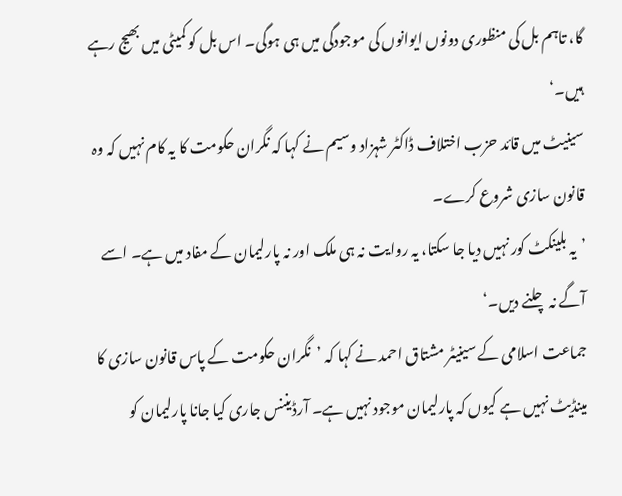گا، تاہم بل کی منظوری دونوں ایوانوں کی موجودگی میں ہی ہوگی۔ اس بل کو کمیٹی میں بھیج رہے ہیں۔‘
سینیٹ میں قائد حزب اختلاف ڈاکٹر شہزاد وسیم نے کہا کہ نگران حکومت کا یہ کام نہیں کہ وہ قانون سازی شروع کرے۔
’یہ بلینکٹ کور نہیں دیا جا سکتا، یہ روایت نہ ہی ملک اور نہ پارلیمان کے مفاد میں ہے۔ اسے آگے نہ چلنے دیں۔‘
جماعت اسلامی کے سینیٹر مشتاق احمد نے کہا کہ ’نگران حکومت کے پاس قانون سازی کا مینڈیٹ نہیں ہے کیوں کہ پارلیمان موجود نہیں ہے۔ آرڈیننس جاری کیا جانا پارلیمان کو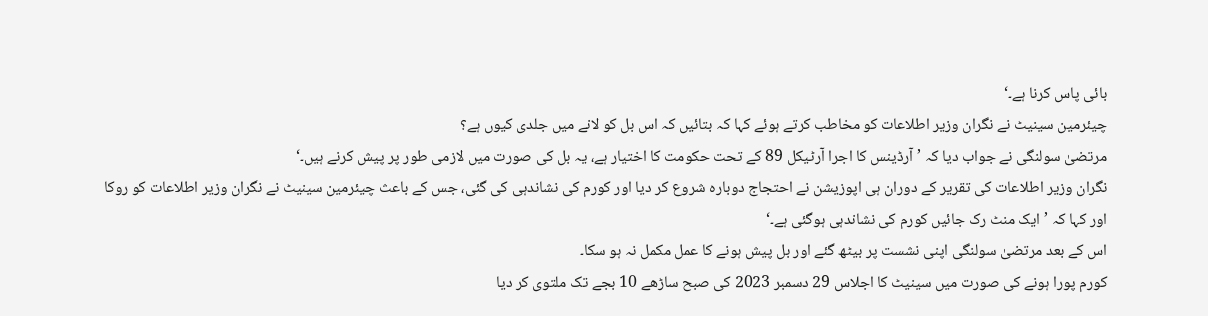بائی پاس کرنا ہے۔‘
چیئرمین سینیٹ نے نگران وزیر اطلاعات کو مخاطب کرتے ہوئے کہا کہ بتائیں کہ اس بل کو لانے میں جلدی کیوں ہے؟
مرتضیٰ سولنگی نے جواب دیا کہ ’آرڈینس کا اجرا آرٹیکل 89 کے تحت حکومت کا اختیار ہے، یہ بل کی صورت میں لازمی طور پر پیش کرنے ہیں۔‘
نگران وزیر اطلاعات کی تقریر کے دوران ہی اپوزیشن نے احتجاج دوبارہ شروع کر دیا اور کورم کی نشاندہی کی گئی، جس کے باعث چیئرمین سینیٹ نے نگران وزیر اطلاعات کو روکا اور کہا کہ ’ایک منٹ رک جائیں کورم کی نشاندہی ہوگئی ہے۔‘
اس کے بعد مرتضیٰ سولنگی اپنی نشست پر بیٹھ گئے اور بل پیش ہونے کا عمل مکمل نہ ہو سکا۔
کورم پورا ہونے کی صورت میں سینیٹ کا اجلاس 29 دسمبر 2023 کی صبح ساڑھے 10 بجے تک ملتوی کر دیا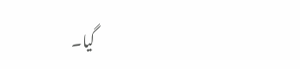گیا۔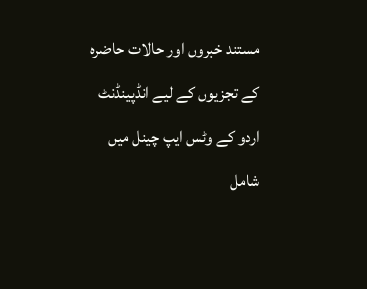مستند خبروں اور حالات حاضرہ کے تجزیوں کے لیے انڈپینڈنٹ اردو کے وٹس ایپ چینل میں شامل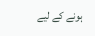ہونے کے لیے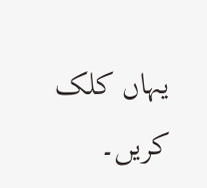یہاں کلک کریں۔